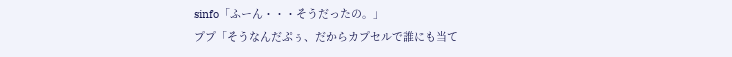sinfo「ふーん・・・そうだったの。」
ププ「そうなんだぷぅ、だからカプセルで誰にも当て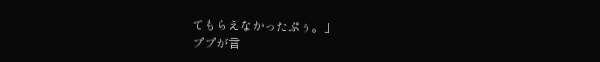てもらえなかったぷぅ。」
ププが言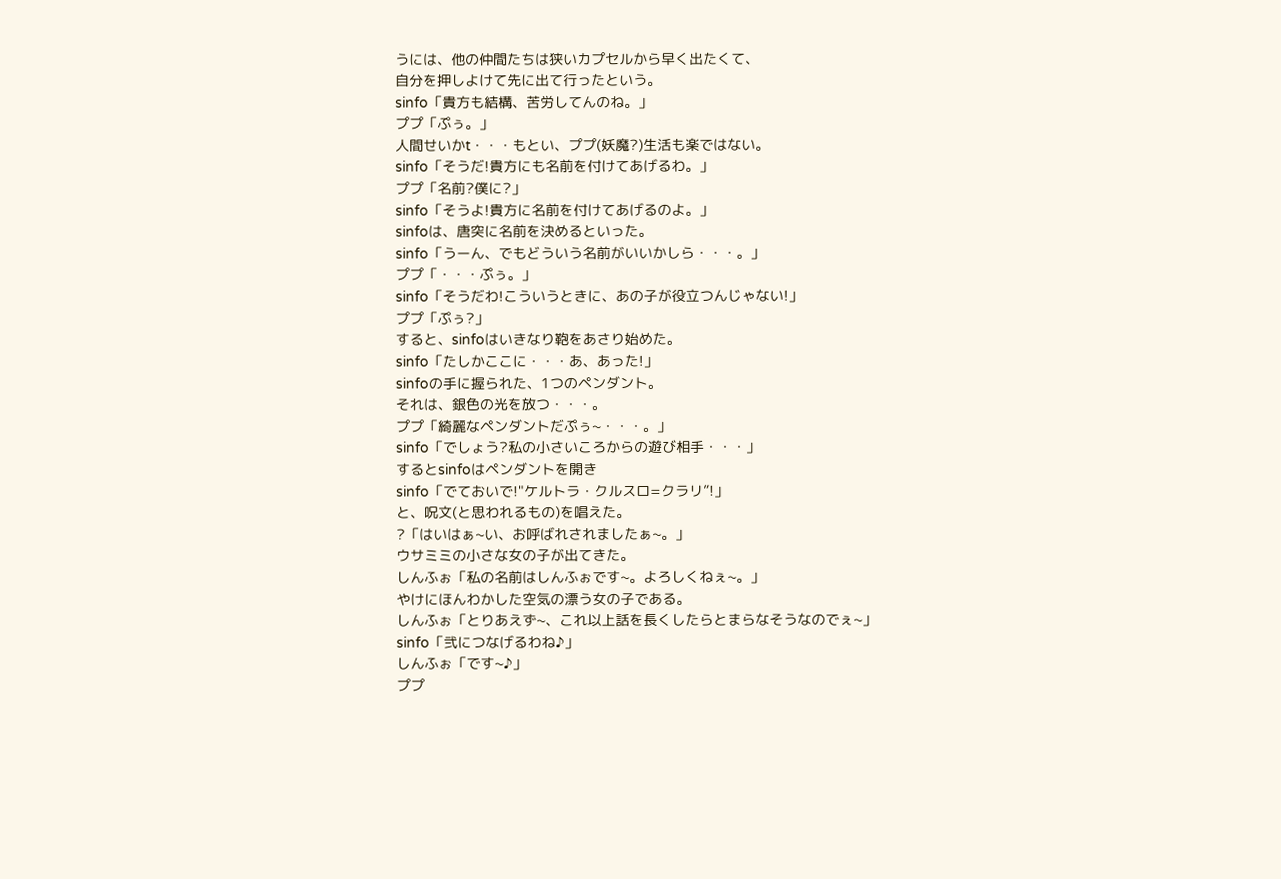うには、他の仲間たちは狭いカプセルから早く出たくて、
自分を押しよけて先に出て行ったという。
sinfo「貴方も結構、苦労してんのね。」
ププ「ぷぅ。」
人間せいかt・・・もとい、ププ(妖魔?)生活も楽ではない。
sinfo「そうだ!貴方にも名前を付けてあげるわ。」
ププ「名前?僕に?」
sinfo「そうよ!貴方に名前を付けてあげるのよ。」
sinfoは、唐突に名前を決めるといった。
sinfo「うーん、でもどういう名前がいいかしら・・・。」
ププ「・・・ぷぅ。」
sinfo「そうだわ!こういうときに、あの子が役立つんじゃない!」
ププ「ぷぅ?」
すると、sinfoはいきなり鞄をあさり始めた。
sinfo「たしかここに・・・あ、あった!」
sinfoの手に握られた、1つのペンダント。
それは、銀色の光を放つ・・・。
ププ「綺麗なペンダントだぷぅ~・・・。」
sinfo「でしょう?私の小さいころからの遊び相手・・・」
するとsinfoはペンダントを開き
sinfo「でておいで!"ケルトラ・クルスロ=クラリ”!」
と、呪文(と思われるもの)を唱えた。
?「はいはぁ~い、お呼ばれされましたぁ~。」
ウサミミの小さな女の子が出てきた。
しんふぉ「私の名前はしんふぉです~。よろしくねぇ~。」
やけにほんわかした空気の漂う女の子である。
しんふぉ「とりあえず~、これ以上話を長くしたらとまらなそうなのでぇ~」
sinfo「弐につなげるわね♪」
しんふぉ「です~♪」
ププ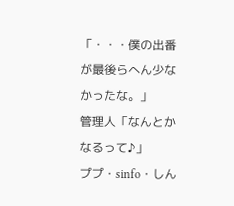「・・・僕の出番が最後らへん少なかったな。」
管理人「なんとかなるって♪」
ププ・sinfo・しん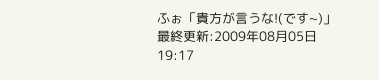ふぉ「貴方が言うな!(です~)」
最終更新:2009年08月05日 19:17